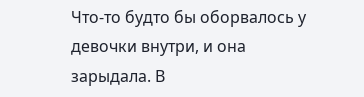Что-то будто бы оборвалось у девочки внутри, и она зарыдала. В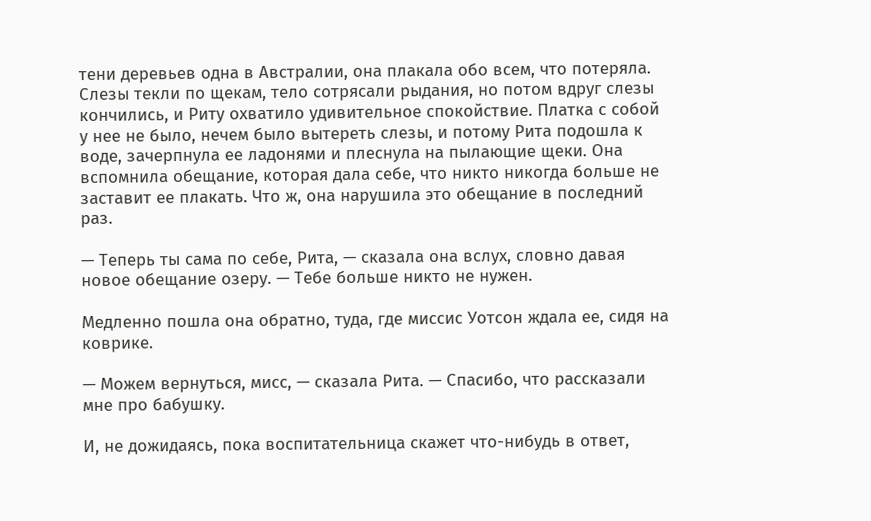тени деревьев одна в Австралии, она плакала обо всем, что потеряла. Слезы текли по щекам, тело сотрясали рыдания, но потом вдруг слезы кончились, и Риту охватило удивительное спокойствие. Платка с собой у нее не было, нечем было вытереть слезы, и потому Рита подошла к воде, зачерпнула ее ладонями и плеснула на пылающие щеки. Она вспомнила обещание, которая дала себе, что никто никогда больше не заставит ее плакать. Что ж, она нарушила это обещание в последний раз.

— Теперь ты сама по себе, Рита, — сказала она вслух, словно давая новое обещание озеру. — Тебе больше никто не нужен.

Медленно пошла она обратно, туда, где миссис Уотсон ждала ее, сидя на коврике.

— Можем вернуться, мисс, — сказала Рита. — Спасибо, что рассказали мне про бабушку.

И, не дожидаясь, пока воспитательница скажет что-нибудь в ответ,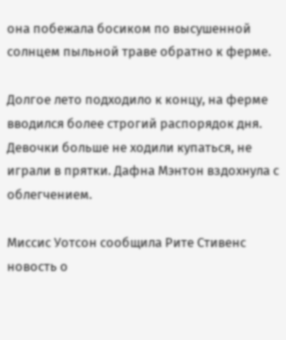она побежала босиком по высушенной солнцем пыльной траве обратно к ферме.

Долгое лето подходило к концу, на ферме вводился более строгий распорядок дня. Девочки больше не ходили купаться, не играли в прятки. Дафна Мэнтон вздохнула с облегчением.

Миссис Уотсон сообщила Рите Стивенс новость о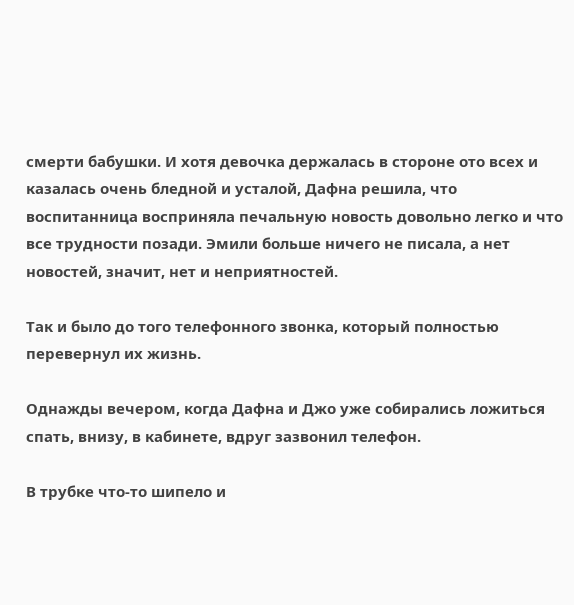смерти бабушки. И хотя девочка держалась в стороне ото всех и казалась очень бледной и усталой, Дафна решила, что воспитанница восприняла печальную новость довольно легко и что все трудности позади. Эмили больше ничего не писала, а нет новостей, значит, нет и неприятностей.

Так и было до того телефонного звонка, который полностью перевернул их жизнь.

Однажды вечером, когда Дафна и Джо уже собирались ложиться спать, внизу, в кабинете, вдруг зазвонил телефон.

В трубке что-то шипело и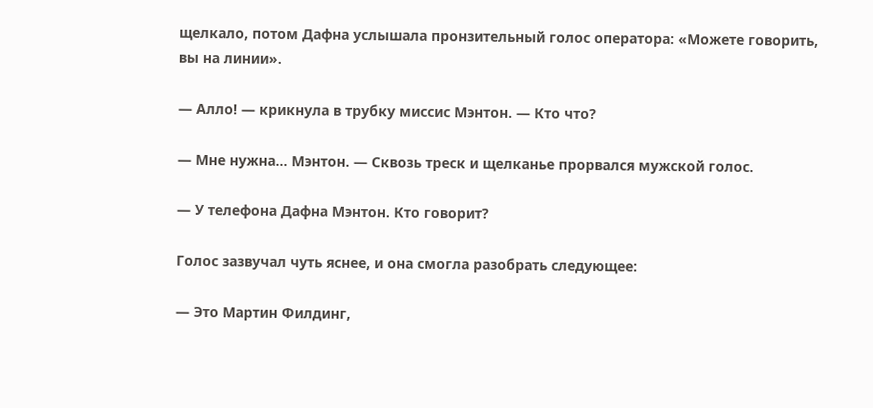щелкало, потом Дафна услышала пронзительный голос оператора: «Можете говорить, вы на линии».

— Алло! — крикнула в трубку миссис Мэнтон. — Кто что?

— Мне нужна… Мэнтон. — Сквозь треск и щелканье прорвался мужской голос.

— У телефона Дафна Мэнтон. Кто говорит?

Голос зазвучал чуть яснее, и она смогла разобрать следующее:

— Это Мартин Филдинг,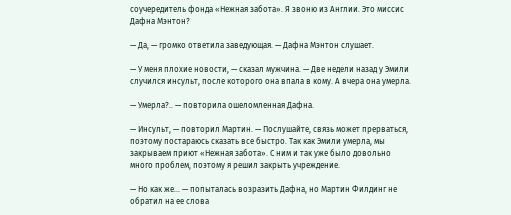соучередитель фонда «Нежная забота». Я звоню из Англии. Это миссис Дафна Мэнтон?

— Да, — громко ответила заведующая. — Дафна Мэнтон слушает.

— У меня плохие новости, — сказал мужчина. — Две недели назад у Эмили случился инсульт, после которого она впала в кому. А вчера она умерла.

— Умерла?.. — повторила ошеломленная Дафна.

— Инсульт, — повторил Мартин. — Послушайте, связь может прерваться, поэтому постараюсь сказать все быстро. Так как Эмили умерла, мы закрываем приют «Нежная забота». С ним и так уже было довольно много проблем, поэтому я решил закрыть учреждение.

— Но как же… — попыталась возразить Дафна, но Мартин Филдинг не обратил на ее слова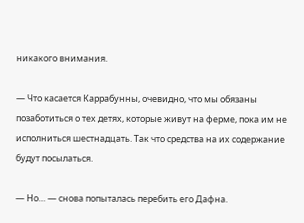никакого внимания.

— Что касается Каррабунны, очевидно, что мы обязаны позаботиться о тех детях, которые живут на ферме, пока им не исполниться шестнадцать. Так что средства на их содержание будут посылаться.

— Но… — снова попыталась перебить его Дафна.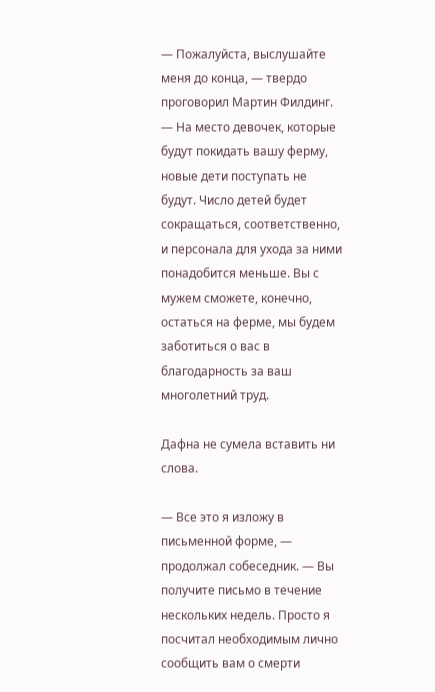— Пожалуйста, выслушайте меня до конца, — твердо проговорил Мартин Филдинг. — На место девочек, которые будут покидать вашу ферму, новые дети поступать не будут. Число детей будет сокращаться, соответственно, и персонала для ухода за ними понадобится меньше. Вы с мужем сможете, конечно, остаться на ферме, мы будем заботиться о вас в благодарность за ваш многолетний труд.

Дафна не сумела вставить ни слова.

— Все это я изложу в письменной форме, — продолжал собеседник. — Вы получите письмо в течение нескольких недель. Просто я посчитал необходимым лично сообщить вам о смерти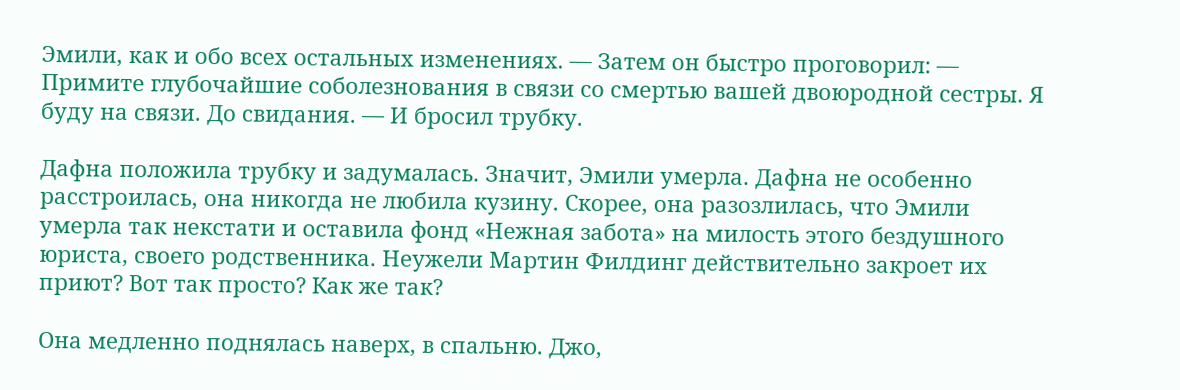Эмили, как и обо всех остальных изменениях. — Затем он быстро проговорил: — Примите глубочайшие соболезнования в связи со смертью вашей двоюродной сестры. Я буду на связи. До свидания. — И бросил трубку.

Дафна положила трубку и задумалась. Значит, Эмили умерла. Дафна не особенно расстроилась, она никогда не любила кузину. Скорее, она разозлилась, что Эмили умерла так некстати и оставила фонд «Нежная забота» на милость этого бездушного юриста, своего родственника. Неужели Мартин Филдинг действительно закроет их приют? Вот так просто? Как же так?

Она медленно поднялась наверх, в спальню. Джо,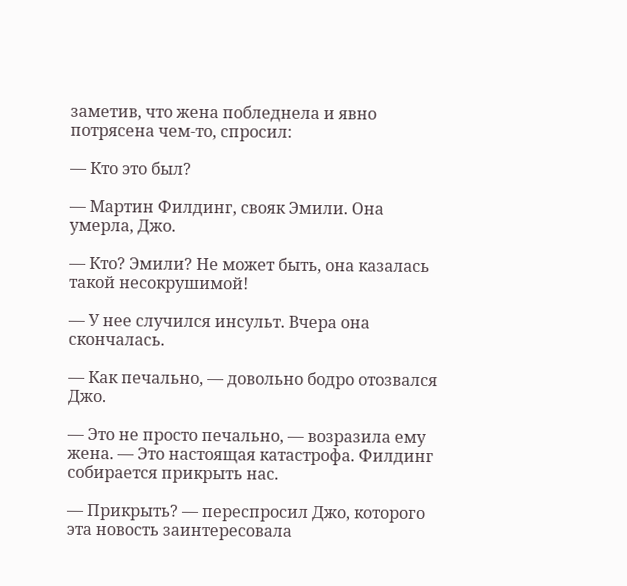заметив, что жена побледнела и явно потрясена чем-то, спросил:

— Кто это был?

— Мартин Филдинг, свояк Эмили. Она умерла, Джо.

— Кто? Эмили? Не может быть, она казалась такой несокрушимой!

— У нее случился инсульт. Вчера она скончалась.

— Как печально, — довольно бодро отозвался Джо.

— Это не просто печально, — возразила ему жена. — Это настоящая катастрофа. Филдинг собирается прикрыть нас.

— Прикрыть? — переспросил Джо, которого эта новость заинтересовала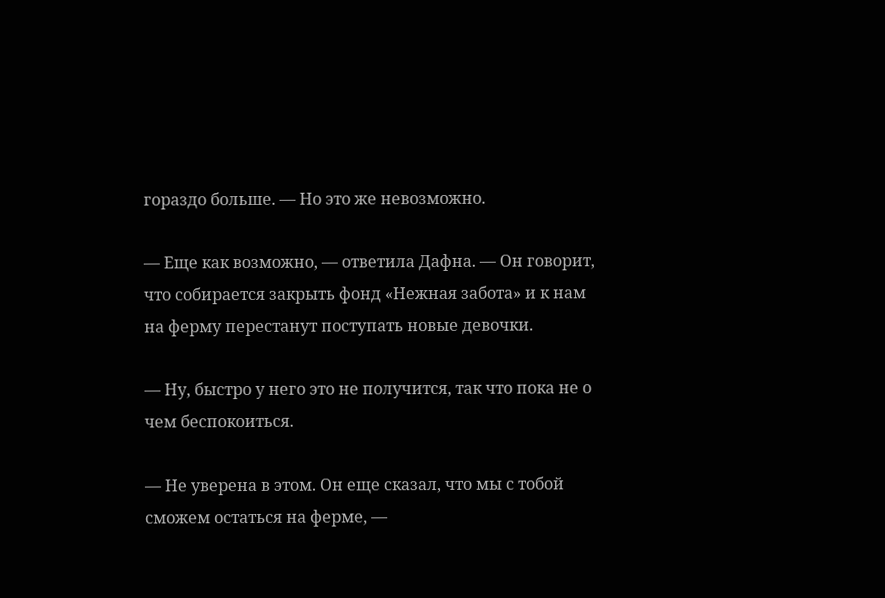гораздо больше. — Но это же невозможно.

— Еще как возможно, — ответила Дафна. — Он говорит, что собирается закрыть фонд «Нежная забота» и к нам на ферму перестанут поступать новые девочки.

— Ну, быстро у него это не получится, так что пока не о чем беспокоиться.

— Не уверена в этом. Он еще сказал, что мы с тобой сможем остаться на ферме, —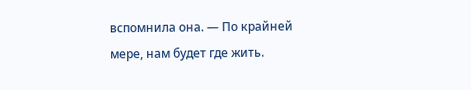вспомнила она. — По крайней мере, нам будет где жить.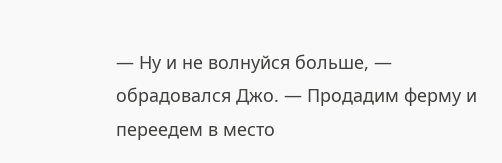— Ну и не волнуйся больше, — обрадовался Джо. — Продадим ферму и переедем в место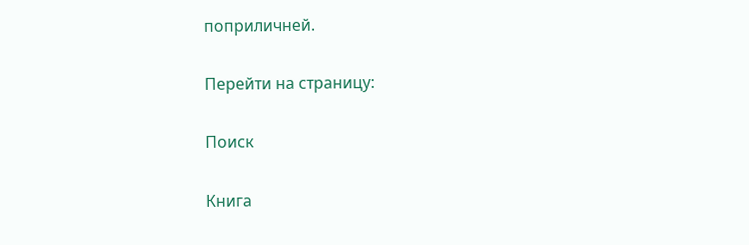поприличней.

Перейти на страницу:

Поиск

Книга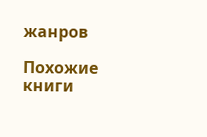жанров

Похожие книги